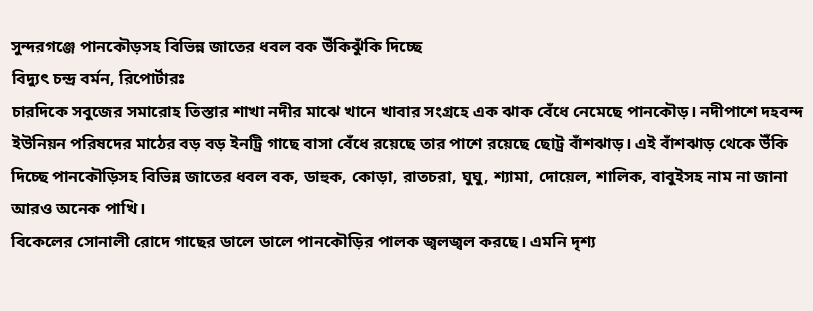সুন্দরগঞ্জে পানকৌড়সহ বিভিন্ন জাতের ধবল বক উঁকিঝুঁকি দিচ্ছে
বিদ্যুৎ চন্দ্র বর্মন, রিপোর্টারঃ
চারদিকে সবুজের সমারোহ তিস্তার শাখা নদীর মাঝে খানে খাবার সংগ্রহে এক ঝাক বেঁধে নেমেছে পানকৌড়। নদীপাশে দহবন্দ ইউনিয়ন পরিষদের মাঠের বড় বড় ইনট্রি গাছে বাসা বেঁধে রয়েছে তার পাশে রয়েছে ছোট্র বাঁশঝাড়। এই বাঁশঝাড় থেকে উঁকি দিচ্ছে পানকৌড়িসহ বিভিন্ন জাতের ধবল বক, ডাহুক, কোড়া, রাতচরা, ঘুঘু, শ্যামা, দোয়েল, শালিক, বাবুইসহ নাম না জানা আরও অনেক পাখি।
বিকেলের সোনালী রোদে গাছের ডালে ডালে পানকৌড়ির পালক জ্বলজ্বল করছে। এমনি দৃশ্য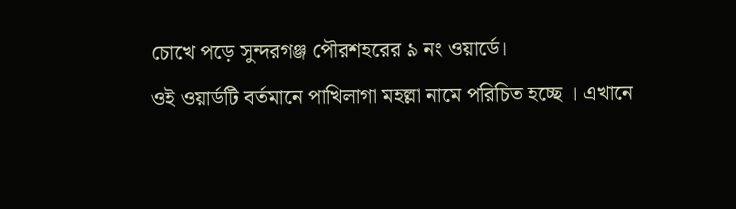চোখে পড়ে সুন্দরগঞ্জ পৌরশহরের ৯ নং ওয়ার্ডে।
ওই ওয়ার্ডটি বর্তমানে পাখিলাগা মহল্লা নামে পরিচিত হচ্ছে । এখানে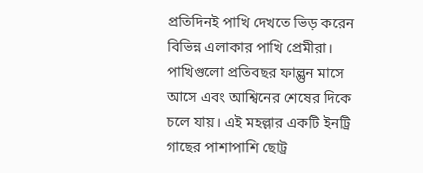প্রতিদিনই পাখি দেখতে ভিড় করেন বিভিন্ন এলাকার পাখি প্রেমীরা।
পাখিগুলো প্রতিবছর ফাল্গুন মাসে আসে এবং আশ্বিনের শেষের দিকে চলে যায়। এই মহল্লার একটি ইনট্রি গাছের পাশাপাশি ছোট্র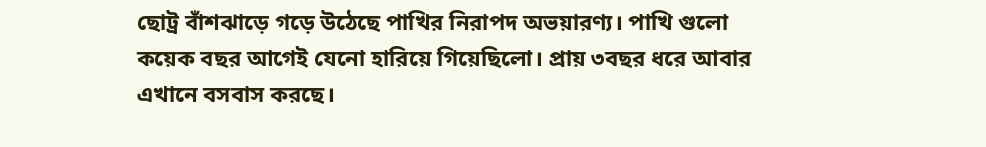ছোট্র বাঁশঝাড়ে গড়ে উঠেছে পাখির নিরাপদ অভয়ারণ্য। পাখি গুলো কয়েক বছর আগেই যেনো হারিয়ে গিয়েছিলো। প্রায় ৩বছর ধরে আবার এখানে বসবাস করছে।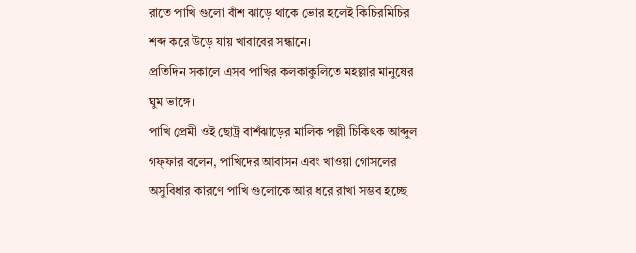রাতে পাখি গুলো বাঁশ ঝাড়ে থাকে ভোর হলেই কিচিরমিচির শব্দ করে উড়ে যায় খাবাবের সন্ধানে।
প্রতিদিন সকালে এসব পাখির কলকাকুলিতে মহল্লার মানুষের ঘুম ভাঙ্গে।
পাখি প্রেমী ওই ছোট্র বাশঁঝাড়ের মালিক পল্লী চিকিৎক আব্দুল গফ্ফার বলেন, পাখিদের আবাসন এবং খাওয়া গোসলের অসুবিধার কারণে পাখি গুলোকে আর ধরে রাখা সম্ভব হচ্ছে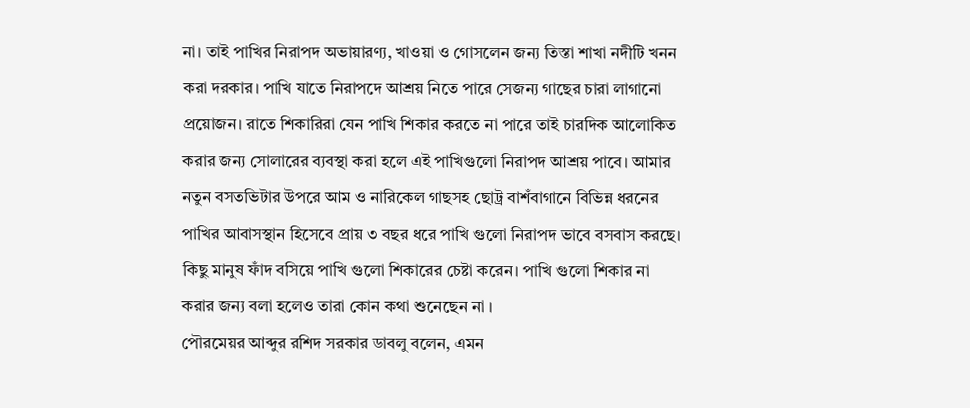না। তাই পাখির নিরাপদ অভায়ারণ্য, খাওয়া ও গোসলেন জন্য তিস্তা শাখা নদীটি খনন করা দরকার। পাখি যাতে নিরাপদে আশ্রয় নিতে পারে সেজন্য গাছের চারা লাগানো প্রয়োজন। রাতে শিকারিরা যেন পাখি শিকার করতে না পারে তাই চারদিক আলোকিত করার জন্য সোলারের ব্যবস্থা করা হলে এই পাখিগুলো নিরাপদ আশ্রয় পাবে। আমার নতুন বসতভিটার উপরে আম ও নারিকেল গাছসহ ছোট্র বাশঁবাগানে বিভিন্ন ধরনের পাখির আবাসস্থান হিসেবে প্রায় ৩ বছর ধরে পাখি গুলো নিরাপদ ভাবে বসবাস করছে। কিছু মানুষ ফাঁদ বসিয়ে পাখি গুলো শিকারের চেষ্টা করেন। পাখি গুলো শিকার না করার জন্য বলা হলেও তারা কোন কথা শুনেছেন না ।
পৌরমেয়র আব্দুর রশিদ সরকার ডাবলু বলেন, এমন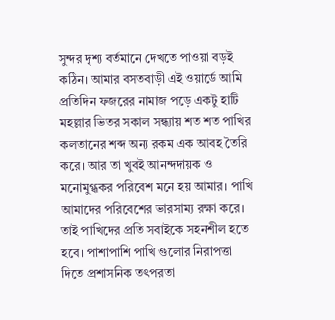সুন্দর দৃশ্য বর্তমানে দেখতে পাওয়া বড়ই কঠিন। আমার বসতবাড়ী এই ওয়ার্ডে আমি প্রতিদিন ফজরের নামাজ পড়ে একটু হাটি মহল্লার ভিতর সকাল সন্ধ্যায় শত শত পাখির কলতানের শব্দ অন্য রকম এক আবহ তৈরি করে। আর তা খুবই আনন্দদায়ক ও মনোমুগ্ধকর পরিবেশ মনে হয় আমার। পাখি আমাদের পরিবেশের ভারসাম্য রক্ষা করে। তাই পাখিদের প্রতি সবাইকে সহনশীল হতে হবে। পাশাপাশি পাখি গুলোর নিরাপত্তা দিতে প্রশাসনিক তৎপরতা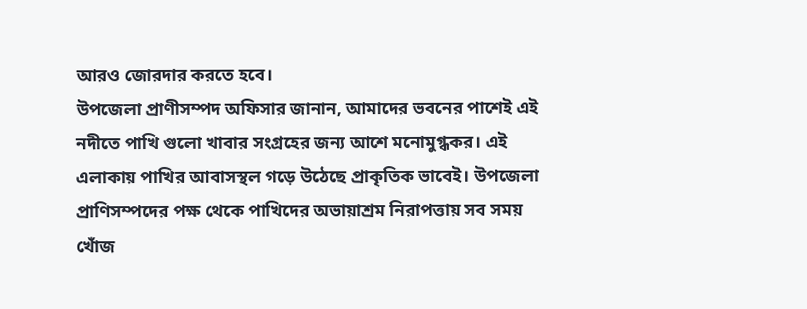আরও জোরদার করতে হবে।
উপজেলা প্রাণীসম্পদ অফিসার জানান, আমাদের ভবনের পাশেই এই নদীতে পাখি গুলো খাবার সংগ্রহের জন্য আশে মনোমুগ্ধকর। এই এলাকায় পাখির আবাসস্থল গড়ে উঠেছে প্রাকৃতিক ভাবেই। উপজেলা প্রাণিসম্পদের পক্ষ থেকে পাখিদের অভায়াশ্রম নিরাপত্তায় সব সময় খোঁজ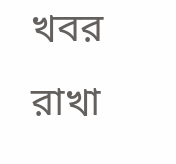খবর রাখা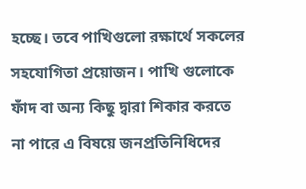হচ্ছে। তবে পাখিগুলো রক্ষার্থে সকলের সহযোগিতা প্রয়োজন। পাখি গুলোকে ফাঁদ বা অন্য কিছু দ্বারা শিকার করতে না পারে এ বিষয়ে জনপ্রতিনিধিদের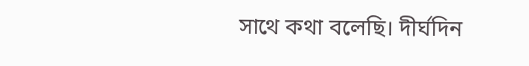সাথে কথা বলেছি। দীর্ঘদিন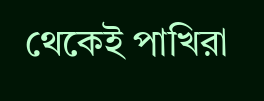থেকেই পাখিরা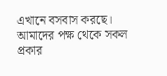এখানে বসবাস করছে। আমাদের পক্ষ থেকে সকল প্রকার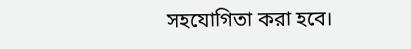সহযোগিতা করা হবে।